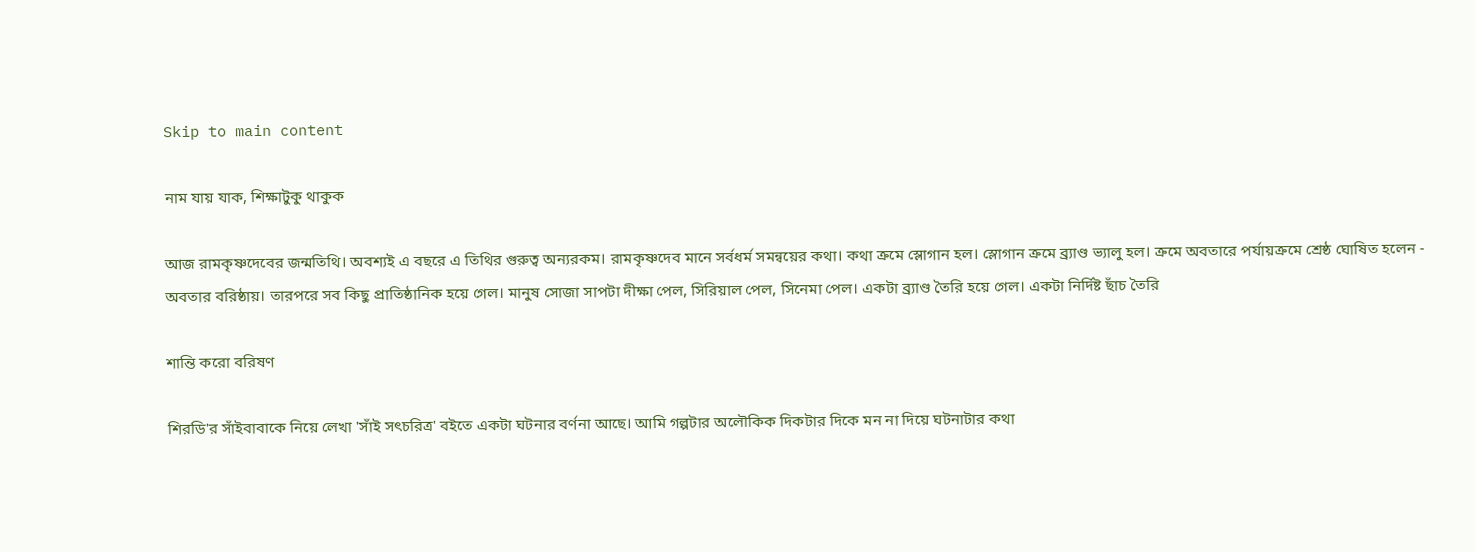Skip to main content

নাম যায় যাক, শিক্ষাটুকু থাকুক

আজ রামকৃষ্ণদেবের জন্মতিথি। অবশ্যই এ বছরে এ তিথির গুরুত্ব অন্যরকম। রামকৃষ্ণদেব মানে সর্বধর্ম সমন্বয়ের কথা। কথা ক্রমে স্লোগান হল। স্লোগান ক্রমে ব্র্যাণ্ড ভ্যালু হল। ক্রমে অবতারে পর্যায়ক্রমে শ্রেষ্ঠ ঘোষিত হলেন - অবতার বরিষ্ঠায়। তারপরে সব কিছু প্রাতিষ্ঠানিক হয়ে গেল। মানুষ সোজা সাপটা দীক্ষা পেল, সিরিয়াল পেল, সিনেমা পেল। একটা ব্র্যাণ্ড তৈরি হয়ে গেল। একটা নির্দিষ্ট ছাঁচ তৈরি

শান্তি করো বরিষণ

শিরডি'র সাঁইবাবাকে নিয়ে লেখা 'সাঁই সৎচরিত্র' বইতে একটা ঘটনার বর্ণনা আছে। আমি গল্পটার অলৌকিক দিকটার দিকে মন না দিয়ে ঘটনাটার কথা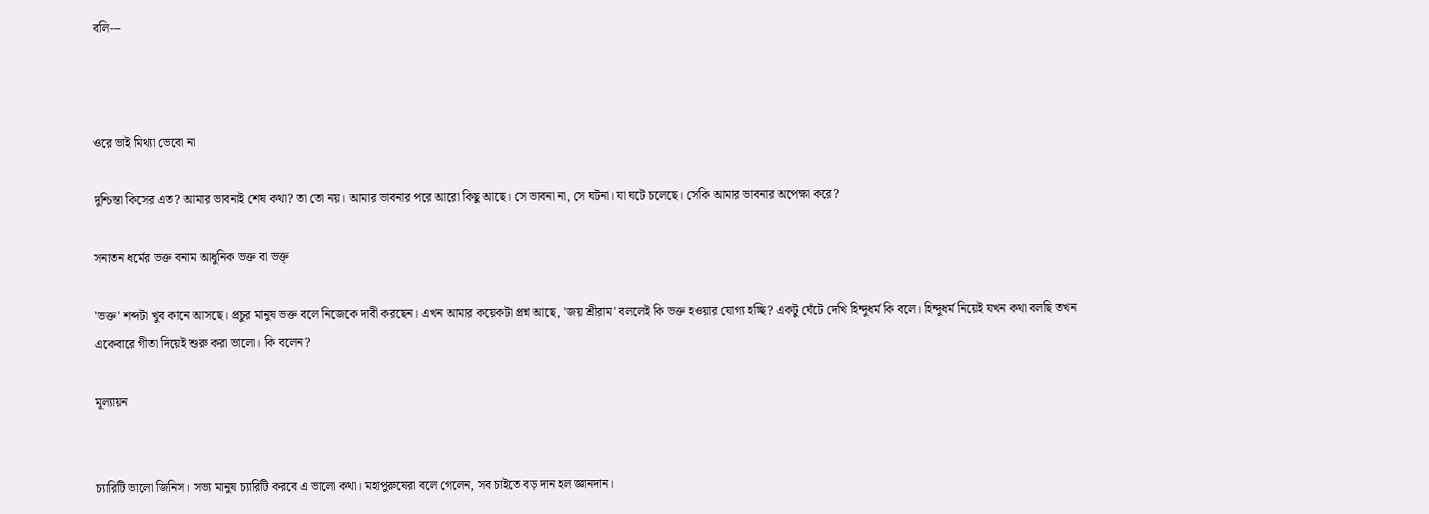বলি---



ওরে ভাই মিথ্যা ভেবো না

দুশ্চিন্তা কিসের এত? আমার ভাবনাই শেষ কথা? তা তো নয়। আমার ভাবনার পরে আরো কিছু আছে। সে ভাবনা না, সে ঘটনা। যা ঘটে চলেছে। সেকি আমার ভাবনার অপেক্ষা করে?

সনাতন ধর্মের ভক্ত বনাম আধুনিক ভক্ত বা ভক্ত্‌

'ভক্ত' শব্দটা খুব কানে আসছে। প্রচুর মানুষ ভক্ত বলে নিজেকে দাবী করছেন। এখন আমার কয়েকটা প্রশ্ন আছে, 'জয় শ্রীরাম' বললেই কি ভক্ত হওয়ার যোগ্য হচ্ছি? একটু ঘেঁটে দেখি হিন্দুধর্ম কি বলে। হিন্দুধর্ম নিয়েই যখন কথা বলছি তখন একেবারে গীতা দিয়েই শুরু করা ভালো। কি বলেন?

মূল্যায়ন


চ্যারিটি ভালো জিনিস। সভ্য মানুষ চ্যারিটি করবে এ ভালো কথা। মহাপুরুষেরা বলে গেলেন, সব চাইতে বড় দান হল জ্ঞানদান।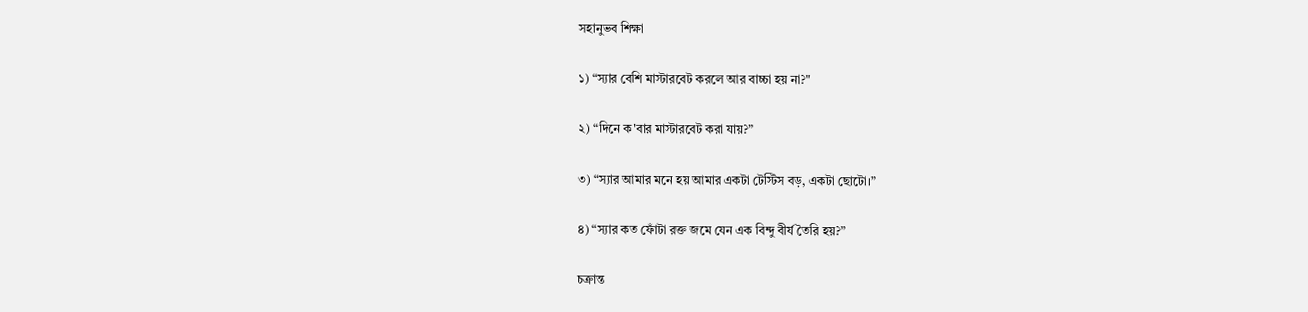সহানুভব শিক্ষা

১) “স্যার বেশি মাস্টারবেট করলে আর বাচ্চা হয় না?"

২) “দিনে ক'বার মাস্টারবেট করা যায়?”

৩) “স্যার আমার মনে হয় আমার একটা টেস্টিস বড়, একটা ছোটো।”

৪) “স্যার কত ফোঁটা রক্ত জমে যেন এক বিন্দু বীর্য তৈরি হয়?”

চক্রান্ত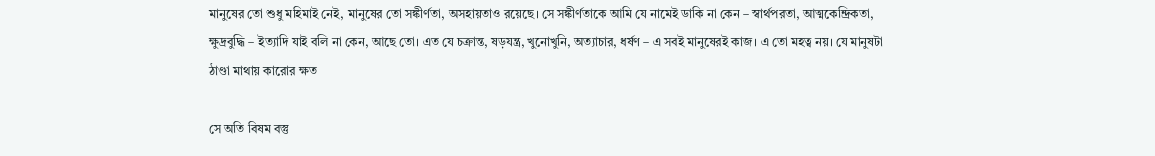মানুষের তো শুধু মহিমাই নেই, মানুষের তো সঙ্কীর্ণতা, অসহায়তাও রয়েছে। সে সঙ্কীর্ণতাকে আমি যে নামেই ডাকি না কেন – স্বার্থপরতা, আত্মকেন্দ্রিকতা, ক্ষুদ্রবুদ্ধি – ইত্যাদি যাই বলি না কেন, আছে তো। এত যে চক্রান্ত, ষড়যন্ত্র, খুনোখুনি, অত্যাচার, ধর্ষণ – এ সবই মানুষেরই কাজ। এ তো মহত্ব নয়। যে মানুষটা ঠাণ্ডা মাথায় কারোর ক্ষত

সে অতি বিষম বস্তু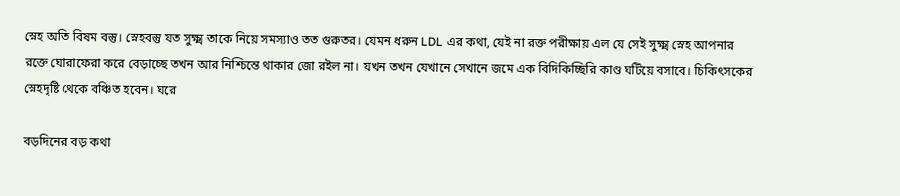স্নেহ অতি বিষম বস্তু। স্নেহবস্তু যত সুক্ষ্ম তাকে নিয়ে সমস্যাও তত গুরুতর। যেমন ধরুন LDL এর কথা, যেই না রক্ত পরীক্ষায় এল যে সেই সুক্ষ্ম স্নেহ আপনার রক্তে ঘোরাফেরা করে বেড়াচ্ছে তখন আর নিশ্চিন্তে থাকার জো রইল না। যখন তখন যেখানে সেখানে জমে এক বিদিকিচ্ছিরি কাণ্ড ঘটিয়ে বসাবে। চিকিৎসকের স্নেহদৃষ্টি থেকে বঞ্চিত হবেন। ঘরে

বড়দিনের বড় কথা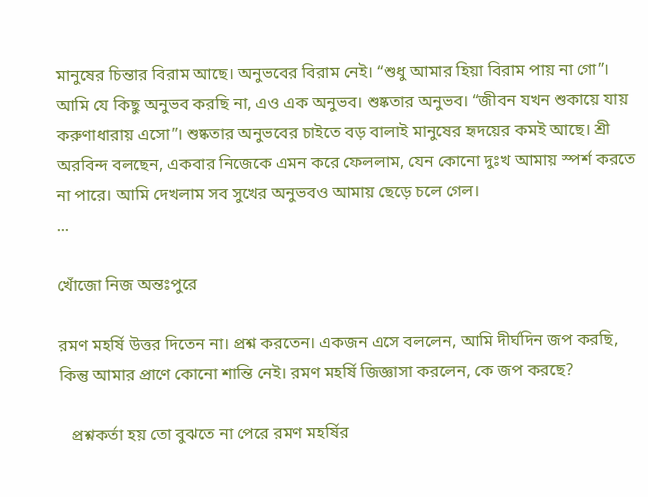মানুষের চিন্তার বিরাম আছে। অনুভবের বিরাম নেই। “শুধু আমার হিয়া বিরাম পায় না গো”। আমি যে কিছু অনুভব করছি না, এও এক অনুভব। শুষ্কতার অনুভব। “জীবন যখন শুকায়ে যায় করুণাধারায় এসো”। শুষ্কতার অনুভবের চাইতে বড় বালাই মানুষের হৃদয়ের কমই আছে। শ্রী অরবিন্দ বলছেন, একবার নিজেকে এমন করে ফেললাম, যেন কোনো দুঃখ আমায় স্পর্শ করতে না পারে। আমি দেখলাম সব সুখের অনুভবও আমায় ছেড়ে চলে গেল।
...

খোঁজো নিজ অন্তঃপুরে

রমণ মহর্ষি উত্তর দিতেন না। প্রশ্ন করতেন। একজন এসে বললেন, আমি দীর্ঘদিন জপ করছি, কিন্তু আমার প্রাণে কোনো শান্তি নেই। রমণ মহর্ষি জিজ্ঞাসা করলেন, কে জপ করছে?

   প্রশ্নকর্তা হয় তো বুঝতে না পেরে রমণ মহর্ষির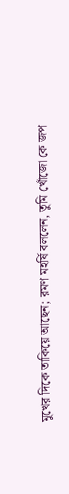মুখের দিকে তাকিয়ে আছেন; রমণ মহর্ষি বললেন, তুমি খোঁজো কে জপ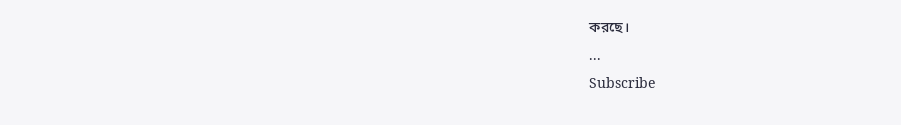করছে।
...
Subscribe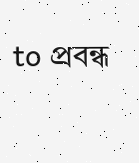to প্রবন্ধ